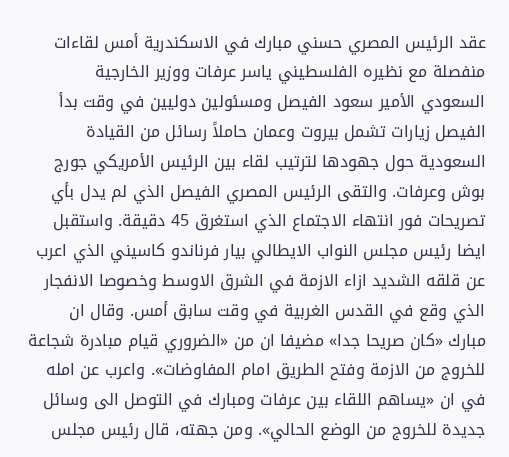عقد الرئيس المصري حسني مبارك في الاسكندرية أمس لقاءات منفصلة مع نظيره الفلسطيني ياسر عرفات ووزير الخارجية السعودي الأمير سعود الفيصل ومسئولين دوليين في وقت بدأ الفيصل زيارات تشمل بيروت وعمان حاملاً رسائل من القيادة السعودية حول جهودها لترتيب لقاء بين الرئيس الأمريكي جورج بوش وعرفات. والتقى الرئيس المصري الفيصل الذي لم يدل بأي تصريحات فور انتهاء الاجتماع الذي استغرق 45 دقيقة. واستقبل ايضا رئيس مجلس النواب الايطالي بيار فرناندو كاسيني الذي اعرب عن قلقه الشديد ازاء الازمة في الشرق الاوسط وخصوصا الانفجار الذي وقع في القدس الغربية في وقت سابق أمس. وقال ان مبارك «كان صريحا جدا» مضيفا ان من «الضروري قيام مبادرة شجاعة للخروج من الازمة وفتح الطريق امام المفاوضات». واعرب عن امله في ان «يساهم اللقاء بين عرفات ومبارك في التوصل الى وسائل جديدة للخروج من الوضع الحالي». ومن جهته، قال رئيس مجلس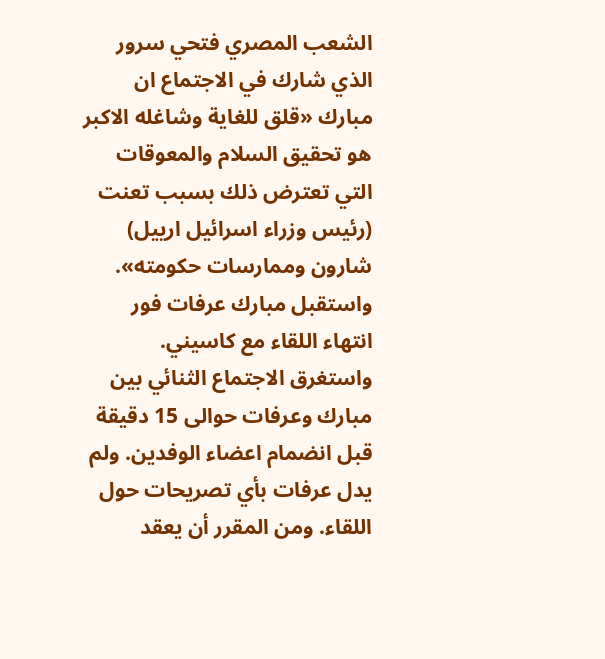الشعب المصري فتحي سرور الذي شارك في الاجتماع ان مبارك «قلق للغاية وشاغله الاكبر هو تحقيق السلام والمعوقات التي تعترض ذلك بسبب تعنت (رئيس وزراء اسرائيل ارييل) شارون وممارسات حكومته». واستقبل مبارك عرفات فور انتهاء اللقاء مع كاسيني. واستغرق الاجتماع الثنائي بين مبارك وعرفات حوالى 15 دقيقة قبل انضمام اعضاء الوفدين. ولم يدل عرفات بأي تصريحات حول اللقاء. ومن المقرر أن يعقد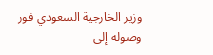وزير الخارجية السعودي فور وصوله إلى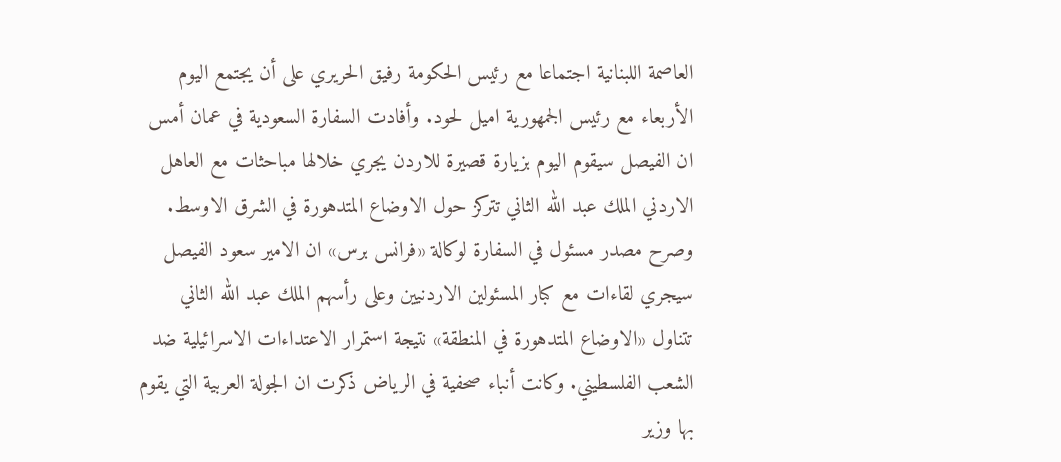العاصمة اللبنانية اجتماعا مع رئيس الحكومة رفيق الحريري على أن يجتمع اليوم الأربعاء مع رئيس الجمهورية اميل لحود. وأفادت السفارة السعودية في عمان أمس ان الفيصل سيقوم اليوم بزيارة قصيرة للاردن يجري خلالها مباحثات مع العاهل الاردني الملك عبد الله الثاني تتركز حول الاوضاع المتدهورة في الشرق الاوسط. وصرح مصدر مسئول في السفارة لوكالة «فرانس برس» ان الامير سعود الفيصل سيجري لقاءات مع كبار المسئولين الاردنيين وعلى رأسهم الملك عبد الله الثاني تتناول «الاوضاع المتدهورة في المنطقة» نتيجة استمرار الاعتداءات الاسرائيلية ضد الشعب الفلسطيني. وكانت أنباء صحفية في الرياض ذكرت ان الجولة العربية التي يقوم بها وزير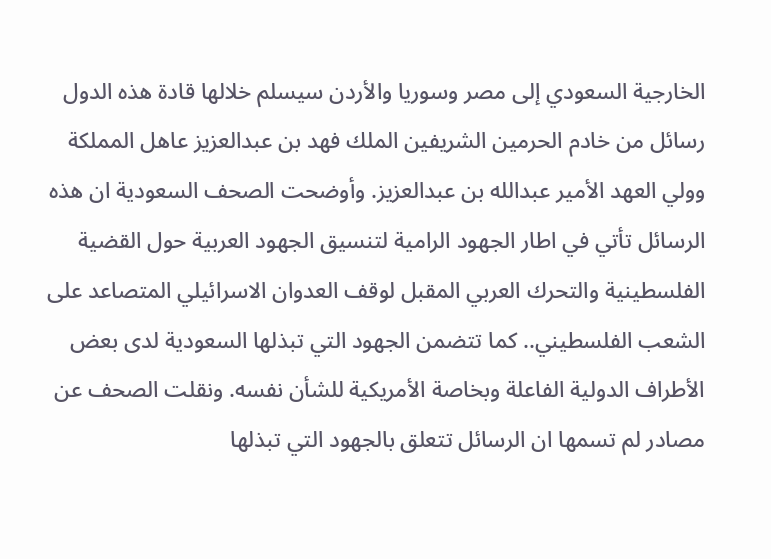الخارجية السعودي إلى مصر وسوريا والأردن سيسلم خلالها قادة هذه الدول رسائل من خادم الحرمين الشريفين الملك فهد بن عبدالعزيز عاهل المملكة وولي العهد الأمير عبدالله بن عبدالعزيز. وأوضحت الصحف السعودية ان هذه الرسائل تأتي في اطار الجهود الرامية لتنسيق الجهود العربية حول القضية الفلسطينية والتحرك العربي المقبل لوقف العدوان الاسرائيلي المتصاعد على الشعب الفلسطيني.. كما تتضمن الجهود التي تبذلها السعودية لدى بعض الأطراف الدولية الفاعلة وبخاصة الأمريكية للشأن نفسه. ونقلت الصحف عن مصادر لم تسمها ان الرسائل تتعلق بالجهود التي تبذلها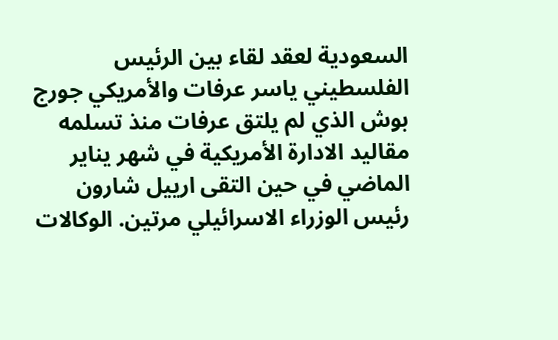السعودية لعقد لقاء بين الرئيس الفلسطيني ياسر عرفات والأمريكي جورج بوش الذي لم يلتق عرفات منذ تسلمه مقاليد الادارة الأمريكية في شهر يناير الماضي في حين التقى ارييل شارون رئيس الوزراء الاسرائيلي مرتين. الوكالات